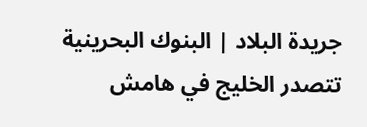جريدة البلاد | البنوك البحرينية تتصدر الخليج في هامش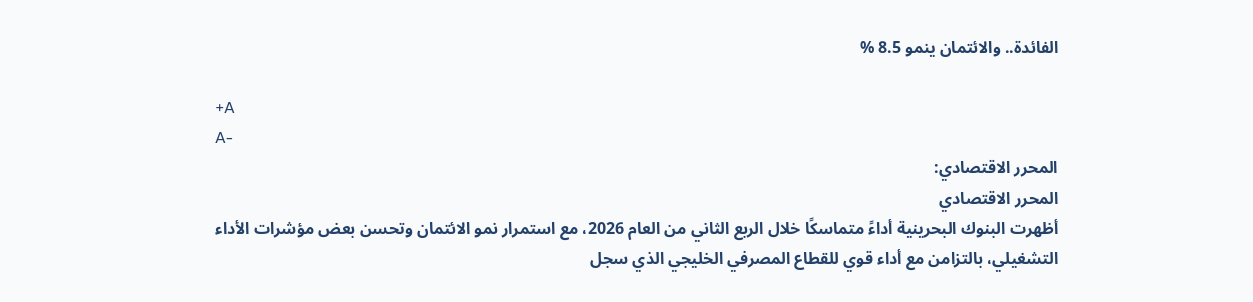الفائدة.. والائتمان ينمو 8.5 %

+A
A-
المحرر الاقتصادي:
المحرر الاقتصادي
أظهرت البنوك البحرينية أداءً متماسكًا خلال الربع الثاني من العام 2026، مع استمرار نمو الائتمان وتحسن بعض مؤشرات الأداء التشغيلي، بالتزامن مع أداء قوي للقطاع المصرفي الخليجي الذي سجل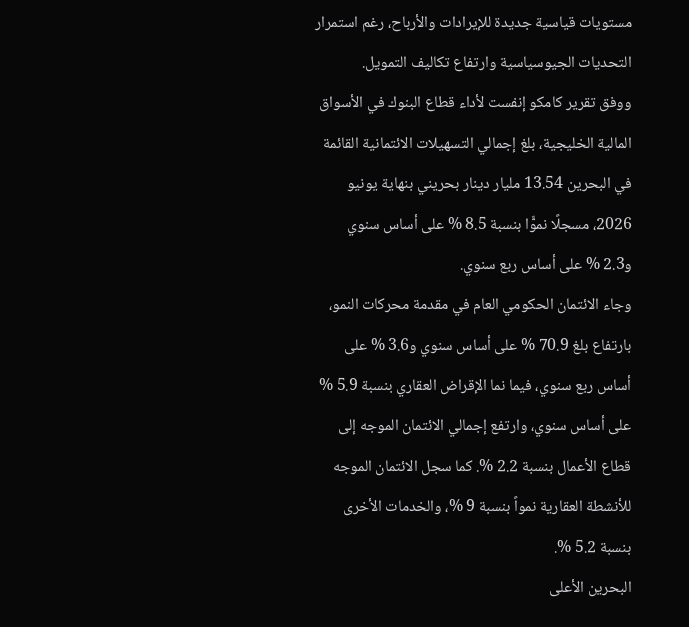مستويات قياسية جديدة للإيرادات والأرباح، رغم استمرار التحديات الجيوسياسية وارتفاع تكاليف التمويل.
ووفق تقرير كامكو إنفست لأداء قطاع البنوك في الأسواق المالية الخليجية، بلغ إجمالي التسهيلات الائتمانية القائمة في البحرين 13.54 مليار دينار بحريني بنهاية يونيو 2026، مسجلًا نموًّا بنسبة 8.5 % على أساس سنوي و2.3 % على أساس ربع سنوي.
وجاء الائتمان الحكومي العام في مقدمة محركات النمو، بارتفاع بلغ 70.9 % على أساس سنوي و3.6 % على أساس ربع سنوي، فيما نما الإقراض العقاري بنسبة 5.9 % على أساس سنوي، وارتفع إجمالي الائتمان الموجه إلى قطاع الأعمال بنسبة 2.2 %. كما سجل الائتمان الموجه للأنشطة العقارية نمواً بنسبة 9 %، والخدمات الأخرى بنسبة 5.2 %.
البحرين الأعلى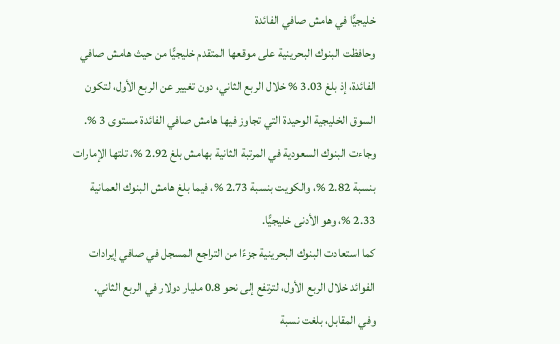خليجيًّا في هامش صافي الفائدة
وحافظت البنوك البحرينية على موقعها المتقدم خليجيًّا من حيث هامش صافي الفائدة، إذ بلغ 3.03 % خلال الربع الثاني، دون تغيير عن الربع الأول، لتكون السوق الخليجية الوحيدة التي تجاوز فيها هامش صافي الفائدة مستوى 3 %.
وجاءت البنوك السعودية في المرتبة الثانية بهامش بلغ 2.92 %، تلتها الإمارات بنسبة 2.82 %، والكويت بنسبة 2.73 %، فيما بلغ هامش البنوك العمانية 2.33 %، وهو الأدنى خليجيًّا.
كما استعادت البنوك البحرينية جزءًا من التراجع المسجل في صافي إيرادات الفوائد خلال الربع الأول، لترتفع إلى نحو 0.8 مليار دولار في الربع الثاني.
وفي المقابل، بلغت نسبة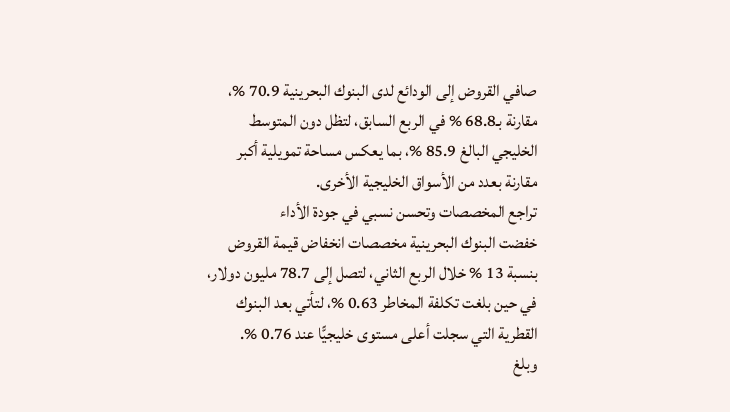صافي القروض إلى الودائع لدى البنوك البحرينية 70.9 %، مقارنة بـ68.8 % في الربع السابق، لتظل دون المتوسط الخليجي البالغ 85.9 %، بما يعكس مساحة تمويلية أكبر مقارنة بعدد من الأسواق الخليجية الأخرى.
تراجع المخصصات وتحسن نسبي في جودة الأداء
خفضت البنوك البحرينية مخصصات انخفاض قيمة القروض بنسبة 13 % خلال الربع الثاني، لتصل إلى 78.7 مليون دولار، في حين بلغت تكلفة المخاطر 0.63 %، لتأتي بعد البنوك القطرية التي سجلت أعلى مستوى خليجيًّا عند 0.76 %.
وبلغ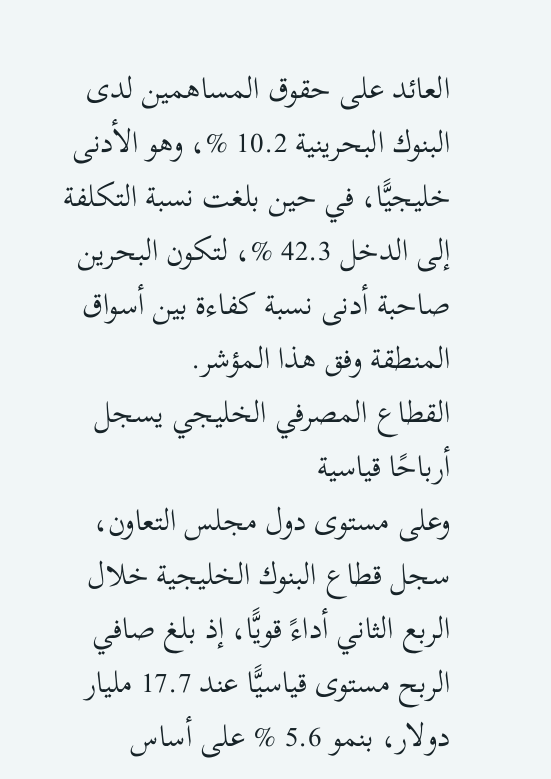العائد على حقوق المساهمين لدى البنوك البحرينية 10.2 %، وهو الأدنى خليجيًّا، في حين بلغت نسبة التكلفة إلى الدخل 42.3 %، لتكون البحرين صاحبة أدنى نسبة كفاءة بين أسواق المنطقة وفق هذا المؤشر.
القطاع المصرفي الخليجي يسجل أرباحًا قياسية
وعلى مستوى دول مجلس التعاون، سجل قطاع البنوك الخليجية خلال الربع الثاني أداءً قويًّا، إذ بلغ صافي الربح مستوى قياسيًّا عند 17.7 مليار دولار، بنمو 5.6 % على أساس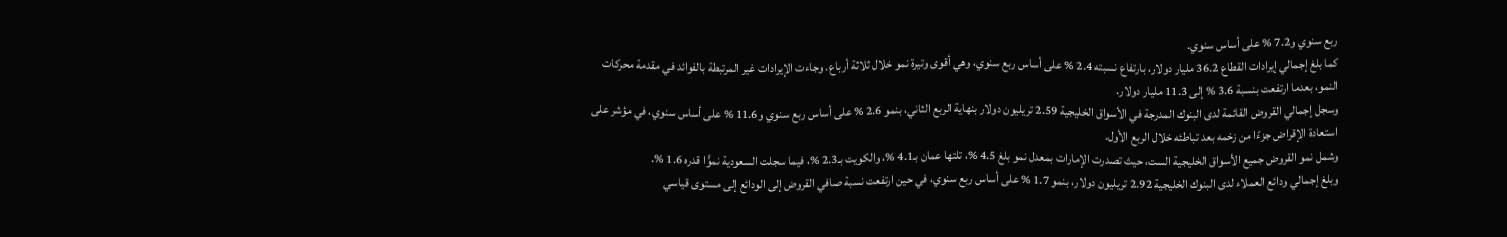ربع سنوي و7.2 % على أساس سنوي.
كما بلغ إجمالي إيرادات القطاع 36.2 مليار دولار، بارتفاع نسبته 2.4 % على أساس ربع سنوي، وهي أقوى وتيرة نمو خلال ثلاثة أرباع. وجاءت الإيرادات غير المرتبطة بالفوائد في مقدمة محركات النمو، بعدما ارتفعت بنسبة 3.6 % إلى 11.3 مليار دولار.
وسجل إجمالي القروض القائمة لدى البنوك المدرجة في الأسواق الخليجية 2.59 تريليون دولار بنهاية الربع الثاني، بنمو 2.6 % على أساس ربع سنوي و11.6 % على أساس سنوي، في مؤشر على استعادة الإقراض جزءًا من زخمه بعد تباطئه خلال الربع الأول.
وشمل نمو القروض جميع الأسواق الخليجية الست، حيث تصدرت الإمارات بمعدل نمو بلغ 4.5 %، تلتها عمان بـ4.1 %، والكويت بـ2.3 %، فيما سجلت السعودية نموًّا قدره 1.6 %.
وبلغ إجمالي ودائع العملاء لدى البنوك الخليجية 2.92 تريليون دولار، بنمو 1.7 % على أساس ربع سنوي، في حين ارتفعت نسبة صافي القروض إلى الودائع إلى مستوى قياسي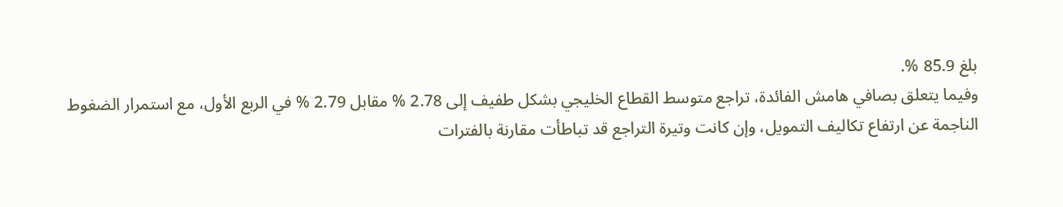بلغ 85.9 %.
وفيما يتعلق بصافي هامش الفائدة، تراجع متوسط القطاع الخليجي بشكل طفيف إلى 2.78 % مقابل 2.79 % في الربع الأول، مع استمرار الضغوط الناجمة عن ارتفاع تكاليف التمويل، وإن كانت وتيرة التراجع قد تباطأت مقارنة بالفترات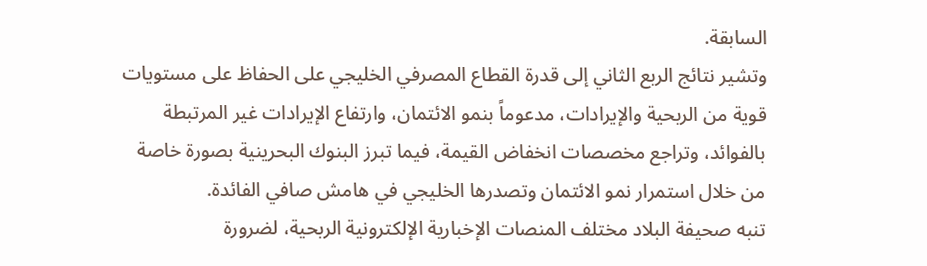السابقة.
وتشير نتائج الربع الثاني إلى قدرة القطاع المصرفي الخليجي على الحفاظ على مستويات قوية من الربحية والإيرادات، مدعوماً بنمو الائتمان، وارتفاع الإيرادات غير المرتبطة بالفوائد، وتراجع مخصصات انخفاض القيمة، فيما تبرز البنوك البحرينية بصورة خاصة من خلال استمرار نمو الائتمان وتصدرها الخليجي في هامش صافي الفائدة.
تنبه صحيفة البلاد مختلف المنصات الإخبارية الإلكترونية الربحية، لضرورة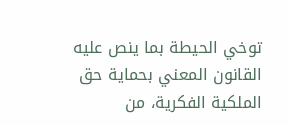توخي الحيطة بما ينص عليه القانون المعني بحماية حق الملكية الفكرية، من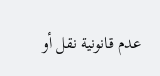عدم قانونية نقل أو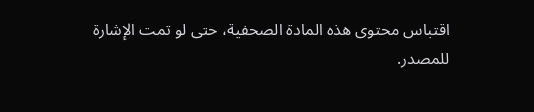اقتباس محتوى هذه المادة الصحفية، حتى لو تمت الإشارة للمصدر.